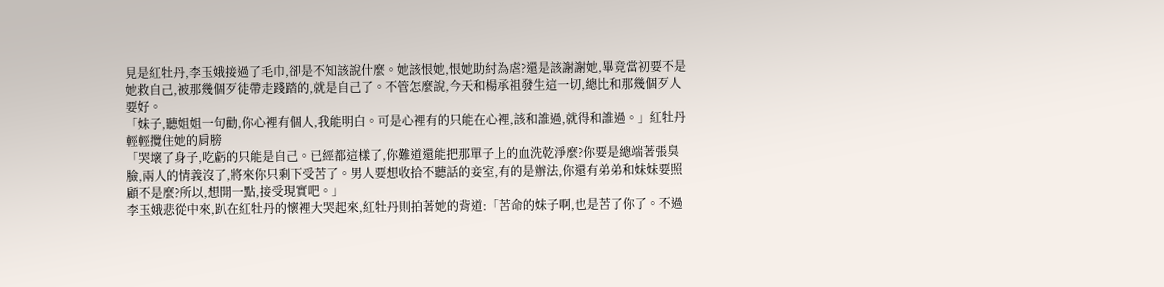見是紅牡丹,李玉娥接過了毛巾,卻是不知該說什麼。她該恨她,恨她助紂為虐?還是該謝謝她,畢竟當初要不是她救自己,被那幾個歹徒帶走踐踏的,就是自己了。不管怎麼說,今天和楊承祖發生這一切,總比和那幾個歹人要好。
「妹子,聽姐姐一句勸,你心裡有個人,我能明白。可是心裡有的只能在心裡,該和誰過,就得和誰過。」紅牡丹輕輕攬住她的肩膀
「哭壞了身子,吃虧的只能是自己。已經都這樣了,你難道還能把那單子上的血洗乾淨麼?你要是總端著張臭臉,兩人的情義沒了,將來你只剩下受苦了。男人要想收拾不聽話的妾室,有的是辦法,你還有弟弟和妹妹要照顧不是麼?所以,想開一點,接受現實吧。」
李玉娥悲從中來,趴在紅牡丹的懷裡大哭起來,紅牡丹則拍著她的背道:「苦命的妹子啊,也是苦了你了。不過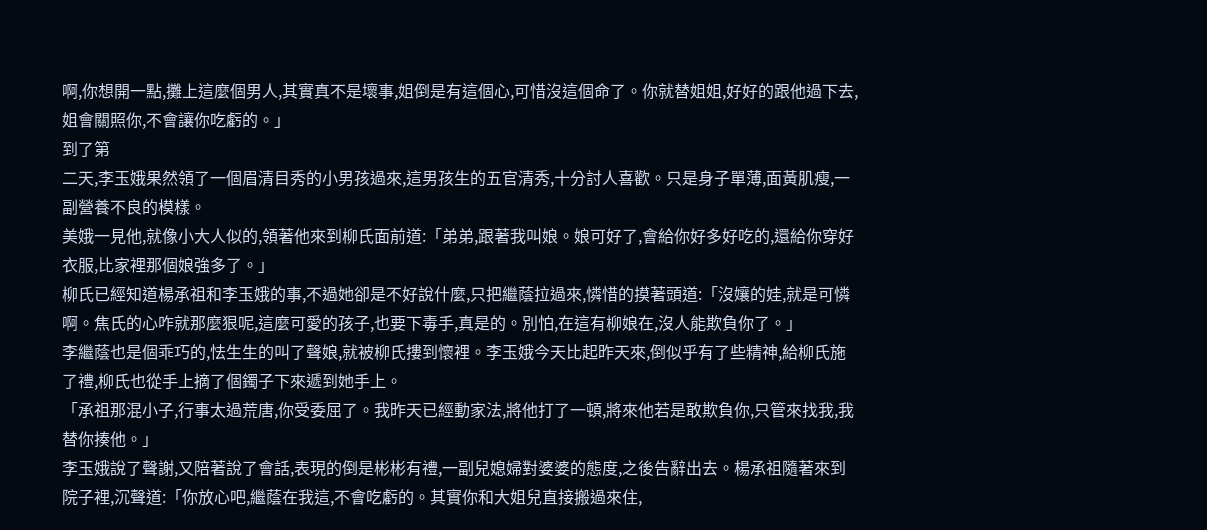啊,你想開一點,攤上這麼個男人,其實真不是壞事,姐倒是有這個心,可惜沒這個命了。你就替姐姐,好好的跟他過下去,姐會關照你,不會讓你吃虧的。」
到了第
二天,李玉娥果然領了一個眉清目秀的小男孩過來,這男孩生的五官清秀,十分討人喜歡。只是身子單薄,面黃肌瘦,一副營養不良的模樣。
美娥一見他,就像小大人似的,領著他來到柳氏面前道:「弟弟,跟著我叫娘。娘可好了,會給你好多好吃的,還給你穿好衣服,比家裡那個娘強多了。」
柳氏已經知道楊承祖和李玉娥的事,不過她卻是不好說什麼,只把繼蔭拉過來,憐惜的摸著頭道:「沒孃的娃,就是可憐啊。焦氏的心咋就那麼狠呢,這麼可愛的孩子,也要下毒手,真是的。別怕,在這有柳娘在,沒人能欺負你了。」
李繼蔭也是個乖巧的,怯生生的叫了聲娘,就被柳氏摟到懷裡。李玉娥今天比起昨天來,倒似乎有了些精神,給柳氏施了禮,柳氏也從手上摘了個鐲子下來遞到她手上。
「承祖那混小子,行事太過荒唐,你受委屈了。我昨天已經動家法,將他打了一頓,將來他若是敢欺負你,只管來找我,我替你揍他。」
李玉娥說了聲謝,又陪著說了會話,表現的倒是彬彬有禮,一副兒媳婦對婆婆的態度,之後告辭出去。楊承祖隨著來到院子裡,沉聲道:「你放心吧,繼蔭在我這,不會吃虧的。其實你和大姐兒直接搬過來住,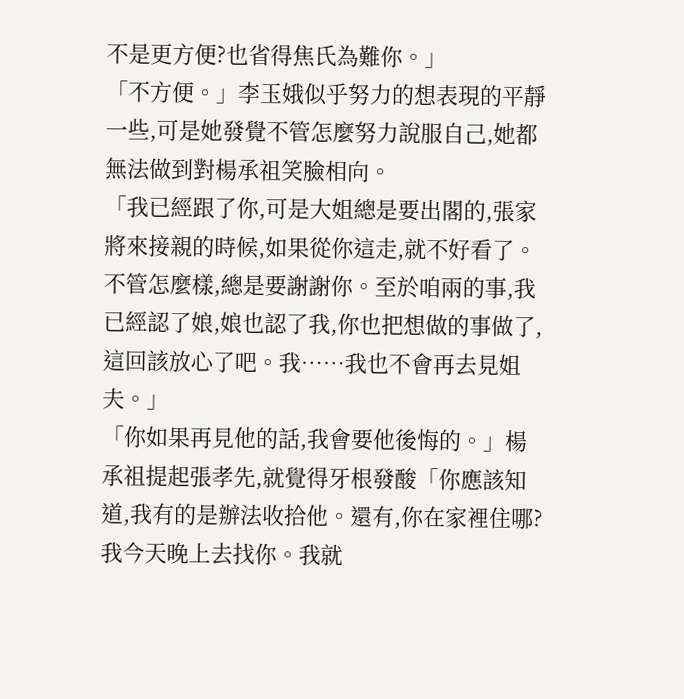不是更方便?也省得焦氏為難你。」
「不方便。」李玉娥似乎努力的想表現的平靜一些,可是她發覺不管怎麼努力說服自己,她都無法做到對楊承祖笑臉相向。
「我已經跟了你,可是大姐總是要出閣的,張家將來接親的時候,如果從你這走,就不好看了。不管怎麼樣,總是要謝謝你。至於咱兩的事,我已經認了娘,娘也認了我,你也把想做的事做了,這回該放心了吧。我……我也不會再去見姐夫。」
「你如果再見他的話,我會要他後悔的。」楊承祖提起張孝先,就覺得牙根發酸「你應該知道,我有的是辦法收拾他。還有,你在家裡住哪?我今天晚上去找你。我就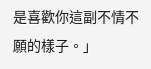是喜歡你這副不情不願的樣子。」